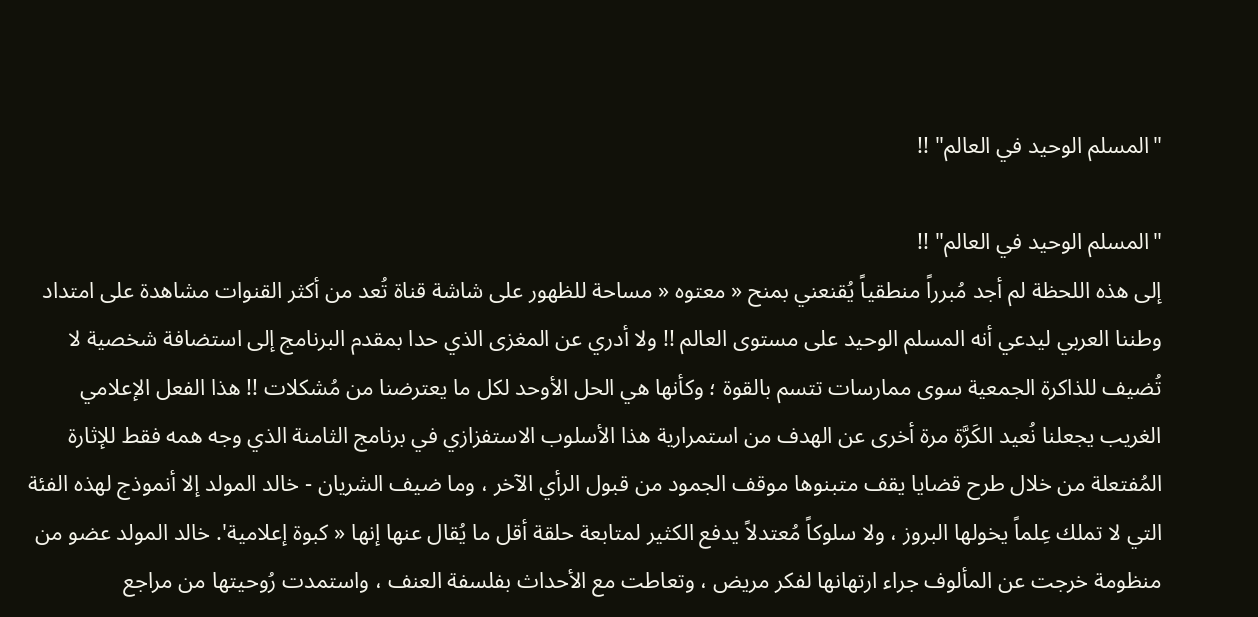"المسلم الوحيد في العالم" !!

"المسلم الوحيد في العالم" !!
إلى هذه اللحظة لم أجد مُبرراً منطقياً يُقنعني بمنح « معتوه « مساحة للظهور على شاشة قناة تُعد من أكثر القنوات مشاهدة على امتداد وطننا العربي ليدعي أنه المسلم الوحيد على مستوى العالم !! ولا أدري عن المغزى الذي حدا بمقدم البرنامج إلى استضافة شخصية لا تُضيف للذاكرة الجمعية سوى ممارسات تتسم بالقوة ؛ وكأنها هي الحل الأوحد لكل ما يعترضنا من مُشكلات !! هذا الفعل الإعلامي الغريب يجعلنا نُعيد الكَرَّة مرة أخرى عن الهدف من استمرارية هذا الأسلوب الاستفزازي في برنامج الثامنة الذي وجه همه فقط للإثارة المُفتعلة من خلال طرح قضايا يقف متبنوها موقف الجمود من قبول الرأي الآخر ، وما ضيف الشريان - خالد المولد إلا أنموذج لهذه الفئة التي لا تملك عِلماً يخولها البروز ، ولا سلوكاً مُعتدلاً يدفع الكثير لمتابعة حلقة أقل ما يُقال عنها إنها « كبوة إعلامية'. خالد المولد عضو من منظومة خرجت عن المألوف جراء ارتهانها لفكر مريض ، وتعاطت مع الأحداث بفلسفة العنف ، واستمدت رُوحيتها من مراجع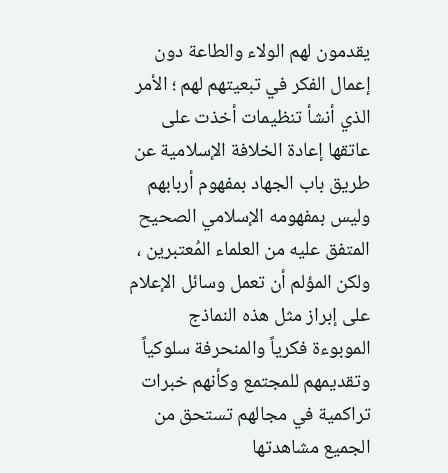يقدمون لهم الولاء والطاعة دون إعمال الفكر في تبعيتهم لهم ؛ الأمر الذي أنشأ تنظيمات أخذت على عاتقها إعادة الخلافة الإسلامية عن طريق باب الجهاد بمفهوم أربابهم وليس بمفهومه الإسلامي الصحيح المتفق عليه من العلماء المُعتبرين ، ولكن المؤلم أن تعمل وسائل الإعلام على إبراز مثل هذه النماذج الموبوءة فكرياً والمنحرفة سلوكياً وتقديمهم للمجتمع وكأنهم خبرات تراكمية في مجالهم تستحق من الجميع مشاهدتها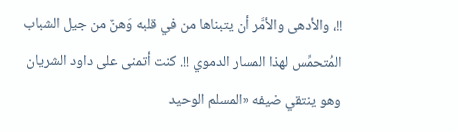!!، والأدهى والأمَّر أن يتبناها من في قلبه وَهنٌ من جيل الشباب المُتحمِّس لهذا المسار الدموي !!. كنت أتمنى على داود الشريان وهو ينتقي ضيفه «المسلم الوحيد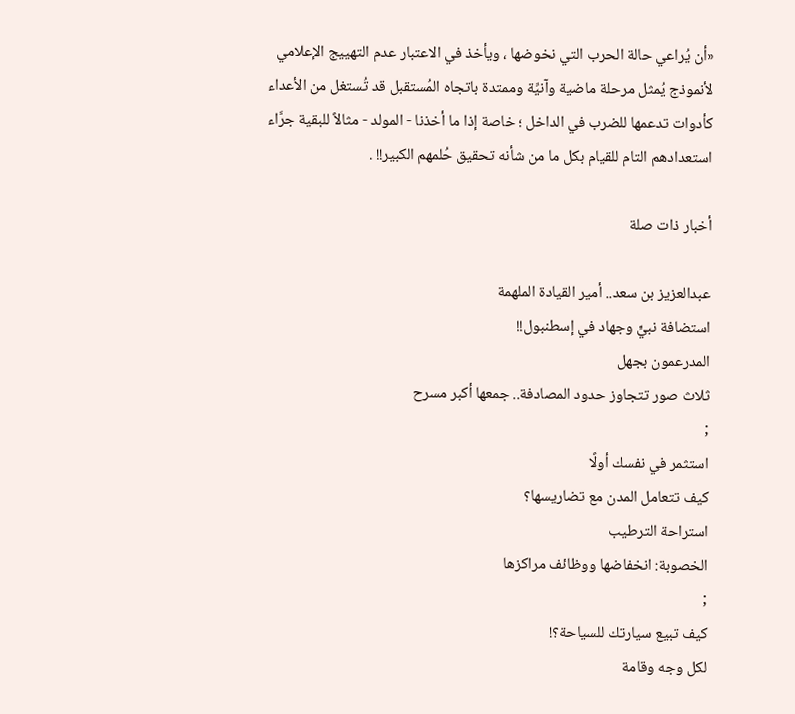«أن يُراعي حالة الحرب التي نخوضها ، ويأخذ في الاعتبار عدم التهييج الإعلامي لأنموذج يُمثل مرحلة ماضية وآنيِّة وممتدة باتجاه المُستقبل قد تُستغل من الأعداء كأدوات تدعمها للضرب في الداخل ؛ خاصة إذا ما أخذنا - المولد - مثالاً للبقية جرَّاء استعدادهم التام للقيام بكل ما من شأنه تحقيق حُلمهم الكبير!! .

أخبار ذات صلة

عبدالعزيز بن سعد.. أمير القيادة الملهمة
استضافة نبيٍّ وجهاد في إسطنبول!!
المدرعمون بجهل
ثلاث صور تتجاوز حدود المصادفة.. جمعها أكبر مسرح
;
استثمر في نفسك أولًا
كيف تتعامل المدن مع تضاريسها؟
استراحة الترطيب
الخصوبة: انخفاضها ووظائف مراكزها
;
كيف تبيع سيارتك للسياحة؟!
لكل وجه وقامة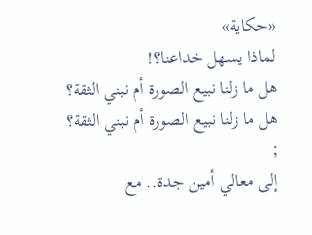«حكاية»
لماذا يسهل خداعنا؟!
هل ما زلنا نبيع الصورة أم نبني الثقة؟
هل ما زلنا نبيع الصورة أم نبني الثقة؟
;
إلى معالي أمين جدة.. مع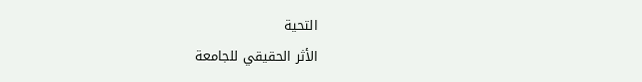التحية
الأثر الحقيقي للجامعة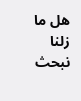هل ما زلنا نبحث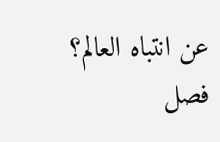عن انتباه العالم؟
فصل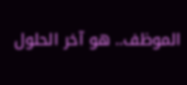الموظف.. هو آخر الحلول